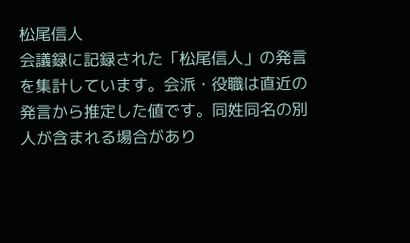松尾信人
会議録に記録された「松尾信人」の発言を集計しています。会派・役職は直近の発言から推定した値です。同姓同名の別人が含まれる場合があり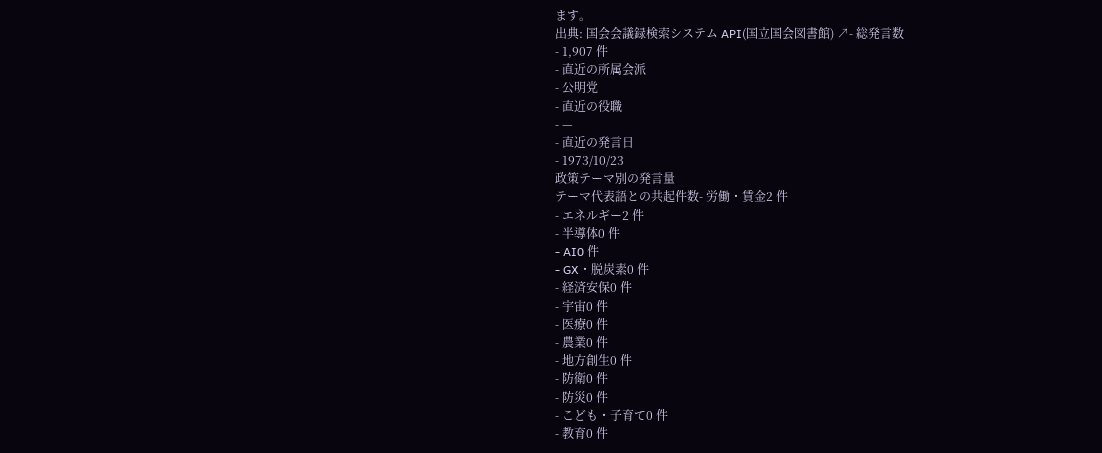ます。
出典: 国会会議録検索システム API(国立国会図書館) ↗- 総発言数
- 1,907 件
- 直近の所属会派
- 公明党
- 直近の役職
- —
- 直近の発言日
- 1973/10/23
政策テーマ別の発言量
テーマ代表語との共起件数- 労働・賃金2 件
- エネルギー2 件
- 半導体0 件
- AI0 件
- GX・脱炭素0 件
- 経済安保0 件
- 宇宙0 件
- 医療0 件
- 農業0 件
- 地方創生0 件
- 防衛0 件
- 防災0 件
- こども・子育て0 件
- 教育0 件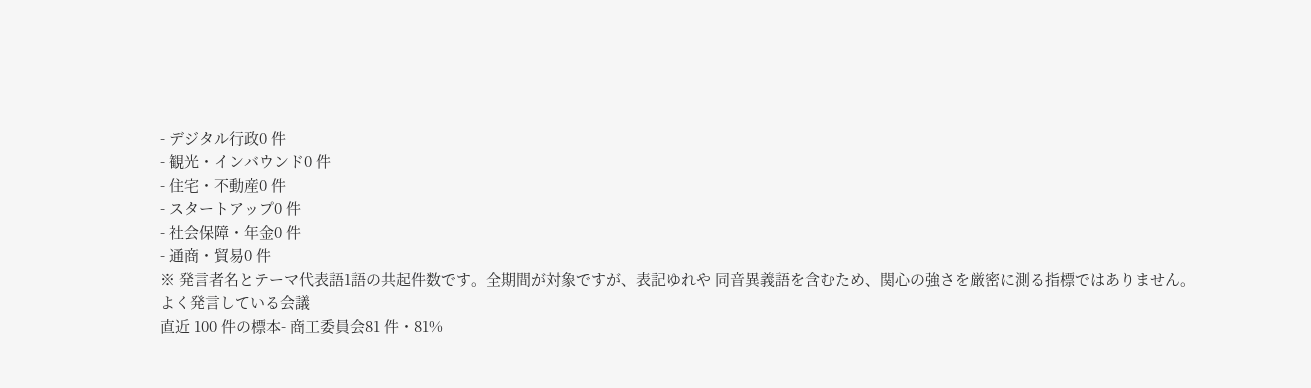- デジタル行政0 件
- 観光・インバウンド0 件
- 住宅・不動産0 件
- スタートアップ0 件
- 社会保障・年金0 件
- 通商・貿易0 件
※ 発言者名とテーマ代表語1語の共起件数です。全期間が対象ですが、表記ゆれや 同音異義語を含むため、関心の強さを厳密に測る指標ではありません。
よく発言している会議
直近 100 件の標本- 商工委員会81 件・81%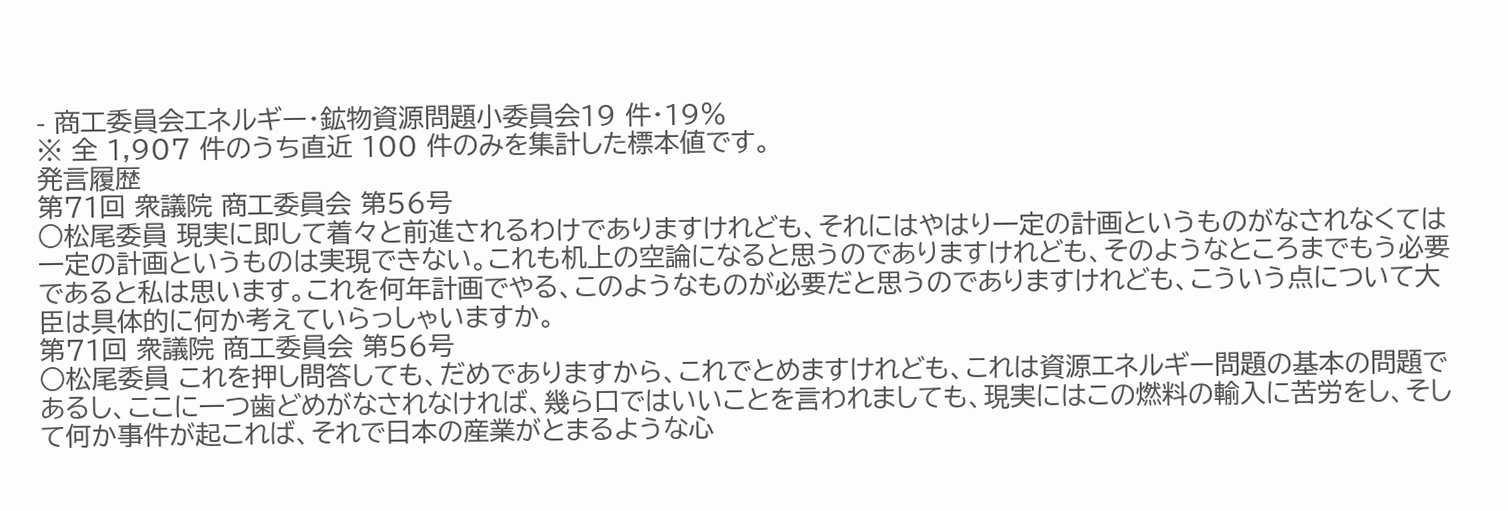- 商工委員会エネルギー・鉱物資源問題小委員会19 件・19%
※ 全 1,907 件のうち直近 100 件のみを集計した標本値です。
発言履歴
第71回 衆議院 商工委員会 第56号
○松尾委員 現実に即して着々と前進されるわけでありますけれども、それにはやはり一定の計画というものがなされなくては一定の計画というものは実現できない。これも机上の空論になると思うのでありますけれども、そのようなところまでもう必要であると私は思います。これを何年計画でやる、このようなものが必要だと思うのでありますけれども、こういう点について大臣は具体的に何か考えていらっしゃいますか。
第71回 衆議院 商工委員会 第56号
○松尾委員 これを押し問答しても、だめでありますから、これでとめますけれども、これは資源エネルギー問題の基本の問題であるし、ここに一つ歯どめがなされなければ、幾ら口ではいいことを言われましても、現実にはこの燃料の輸入に苦労をし、そして何か事件が起これば、それで日本の産業がとまるような心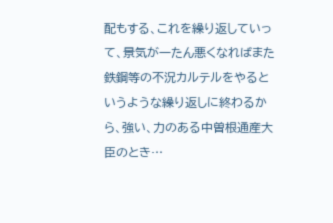配もする、これを繰り返していって、景気が一たん悪くなればまた鉄鋼等の不況カルテルをやるというような繰り返しに終わるから、強い、力のある中曽根通産大臣のとき…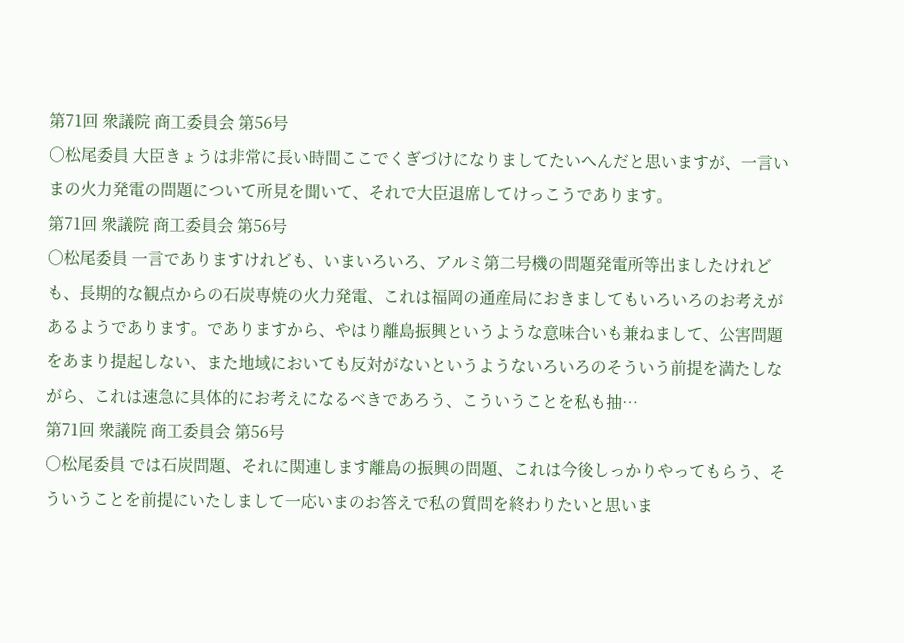第71回 衆議院 商工委員会 第56号
○松尾委員 大臣きょうは非常に長い時間ここでくぎづけになりましてたいへんだと思いますが、一言いまの火力発電の問題について所見を聞いて、それで大臣退席してけっこうであります。
第71回 衆議院 商工委員会 第56号
○松尾委員 一言でありますけれども、いまいろいろ、アルミ第二号機の問題発電所等出ましたけれども、長期的な観点からの石炭専焼の火力発電、これは福岡の通産局におきましてもいろいろのお考えがあるようであります。でありますから、やはり離島振興というような意味合いも兼ねまして、公害問題をあまり提起しない、また地域においても反対がないというようないろいろのそういう前提を満たしながら、これは速急に具体的にお考えになるべきであろう、こういうことを私も抽…
第71回 衆議院 商工委員会 第56号
○松尾委員 では石炭問題、それに関連します離島の振興の問題、これは今後しっかりやってもらう、そういうことを前提にいたしまして一応いまのお答えで私の質問を終わりたいと思いま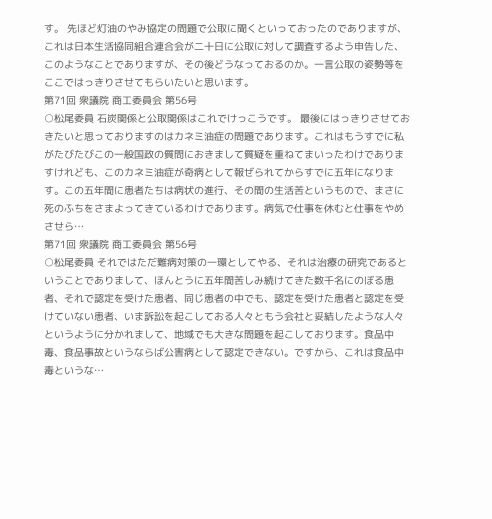す。 先ほど灯油のやみ協定の問題で公取に聞くといっておったのでありますが、これは日本生活協同組合連合会が二十日に公取に対して調査するよう申告した、このようなことでありますが、その後どうなっておるのか。一言公取の姿勢等をここではっきりさせてもらいたいと思います。
第71回 衆議院 商工委員会 第56号
○松尾委員 石炭関係と公取関係はこれでけっこうです。 最後にはっきりさせておきたいと思っておりますのはカネミ油症の問題であります。これはもうすでに私がたびたびこの一般国政の質問におきまして質疑を重ねてまいったわけでありますけれども、このカネミ油症が奇病として報ぜられてからすでに五年になります。この五年間に患者たちは病状の進行、その間の生活苦というもので、まさに死のふちをさまよってきているわけであります。病気で仕事を休むと仕事をやめさせら…
第71回 衆議院 商工委員会 第56号
○松尾委員 それではただ難病対策の一環としてやる、それは治療の研究であるということでありまして、ほんとうに五年間苦しみ続けてきた数千名にのぼる患者、それで認定を受けた患者、同じ患者の中でも、認定を受けた患者と認定を受けていない患者、いま訴訟を起こしておる人々ともう会社と妥結したような人々というように分かれまして、地域でも大きな問題を起こしております。食品中毒、食品事故というならば公害病として認定できない。ですから、これは食品中毒というな…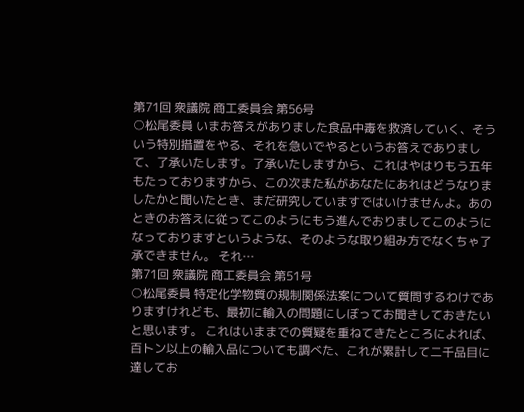第71回 衆議院 商工委員会 第56号
○松尾委員 いまお答えがありました食品中毒を救済していく、そういう特別措置をやる、それを急いでやるというお答えでありまして、了承いたします。了承いたしますから、これはやはりもう五年もたっておりますから、この次また私があなたにあれはどうなりましたかと聞いたとき、まだ研究していますではいけませんよ。あのときのお答えに従ってこのようにもう進んでおりましてこのようになっておりますというような、そのような取り組み方でなくちゃ了承できません。 それ…
第71回 衆議院 商工委員会 第51号
○松尾委員 特定化学物質の規制関係法案について質問するわけでありますけれども、最初に輸入の問題にしぼってお聞きしておきたいと思います。 これはいままでの質疑を重ねてきたところによれば、百トン以上の輸入品についても調べた、これが累計して二千品目に達してお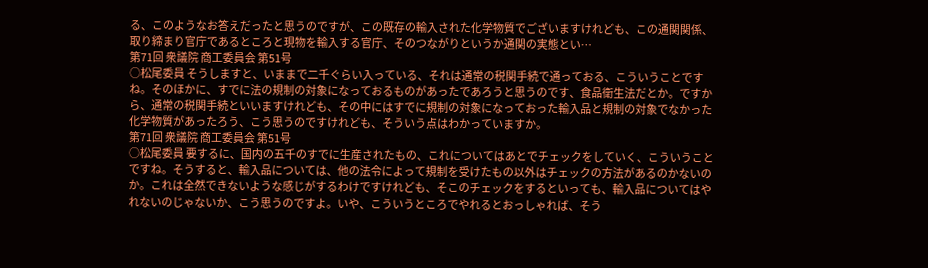る、このようなお答えだったと思うのですが、この既存の輸入された化学物質でございますけれども、この通関関係、取り締まり官庁であるところと現物を輸入する官庁、そのつながりというか通関の実態とい…
第71回 衆議院 商工委員会 第51号
○松尾委員 そうしますと、いままで二千ぐらい入っている、それは通常の税関手続で通っておる、こういうことですね。そのほかに、すでに法の規制の対象になっておるものがあったであろうと思うのです、食品衛生法だとか。ですから、通常の税関手続といいますけれども、その中にはすでに規制の対象になっておった輸入品と規制の対象でなかった化学物質があったろう、こう思うのですけれども、そういう点はわかっていますか。
第71回 衆議院 商工委員会 第51号
○松尾委員 要するに、国内の五千のすでに生産されたもの、これについてはあとでチェックをしていく、こういうことですね。そうすると、輸入品については、他の法令によって規制を受けたもの以外はチェックの方法があるのかないのか。これは全然できないような感じがするわけですけれども、そこのチェックをするといっても、輸入品についてはやれないのじゃないか、こう思うのですよ。いや、こういうところでやれるとおっしゃれば、そう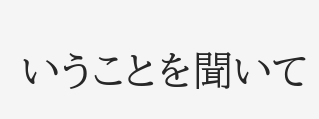いうことを聞いて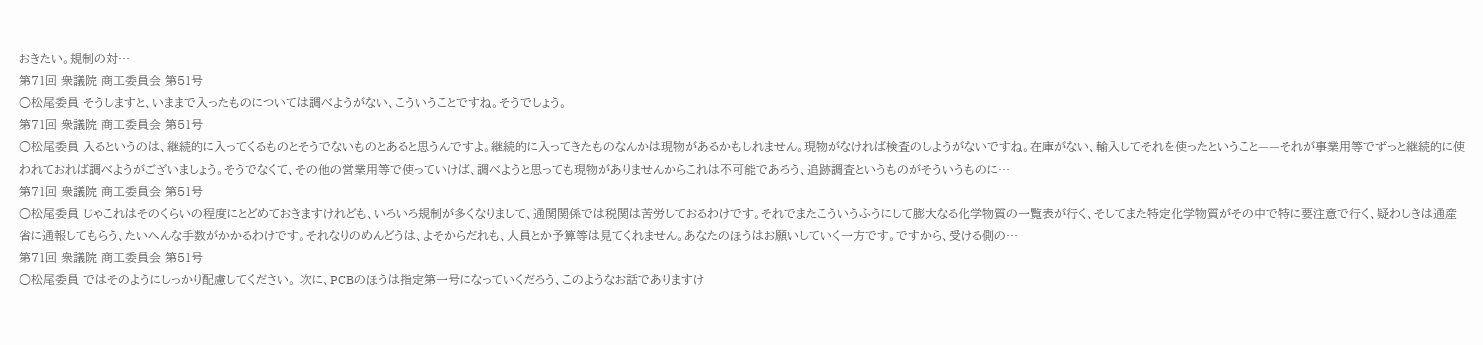おきたい。規制の対…
第71回 衆議院 商工委員会 第51号
○松尾委員 そうしますと、いままで入ったものについては調べようがない、こういうことですね。そうでしょう。
第71回 衆議院 商工委員会 第51号
○松尾委員 入るというのは、継続的に入ってくるものとそうでないものとあると思うんですよ。継続的に入ってきたものなんかは現物があるかもしれません。現物がなければ検査のしようがないですね。在庫がない、輸入してそれを使ったということ——それが事業用等でずっと継続的に使われておれば調べようがございましょう。そうでなくて、その他の営業用等で使っていけば、調べようと思っても現物がありませんからこれは不可能であろう、追跡調査というものがそういうものに…
第71回 衆議院 商工委員会 第51号
○松尾委員 じゃこれはそのくらいの程度にとどめておきますけれども、いろいろ規制が多くなりまして、通関関係では税関は苦労しておるわけです。それでまたこういうふうにして膨大なる化学物質の一覧表が行く、そしてまた特定化学物質がその中で特に要注意で行く、疑わしきは通産省に通報してもらう、たいへんな手数がかかるわけです。それなりのめんどうは、よそからだれも、人員とか予算等は見てくれません。あなたのほうはお願いしていく一方です。ですから、受ける側の…
第71回 衆議院 商工委員会 第51号
○松尾委員 ではそのようにしっかり配慮してください。 次に、PCBのほうは指定第一号になっていくだろう、このようなお話でありますけ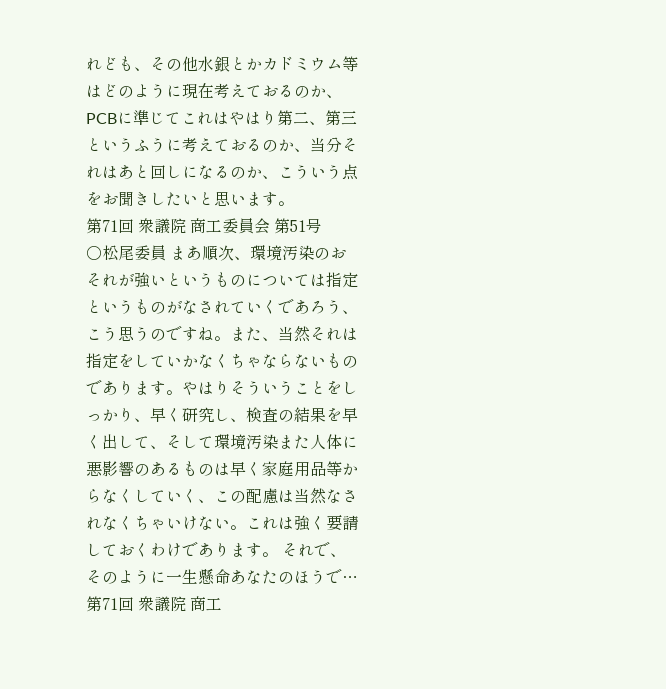れども、その他水銀とかカドミウム等はどのように現在考えておるのか、PCBに準じてこれはやはり第二、第三というふうに考えておるのか、当分それはあと回しになるのか、こういう点をお聞きしたいと思います。
第71回 衆議院 商工委員会 第51号
○松尾委員 まあ順次、環境汚染のおそれが強いというものについては指定というものがなされていくであろう、こう思うのですね。また、当然それは指定をしていかなくちゃならないものであります。やはりそういうことをしっかり、早く研究し、検査の結果を早く出して、そして環境汚染また人体に悪影響のあるものは早く家庭用品等からなくしていく、この配慮は当然なされなくちゃいけない。これは強く要請しておくわけであります。 それで、そのように一生懸命あなたのほうで…
第71回 衆議院 商工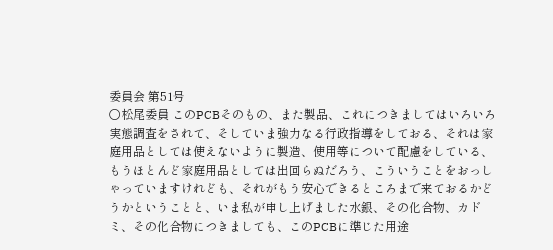委員会 第51号
○松尾委員 このPCBそのもの、また製品、これにつきましてはいろいろ実態調査をされて、そしていま強力なる行政指導をしておる、それは家庭用品としては使えないように製造、使用等について配慮をしている、もうほとんど家庭用品としては出回らぬだろう、こういうことをおっしゃっていますけれども、それがもう安心できるところまで来ておるかどうかということと、いま私が申し上げました水銀、その化合物、カドミ、その化合物につきましても、このPCBに準じた用途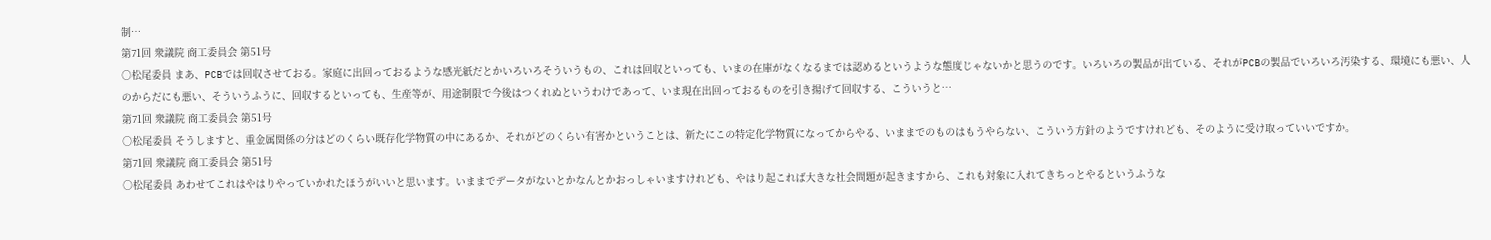制…
第71回 衆議院 商工委員会 第51号
○松尾委員 まあ、PCBでは回収させておる。家庭に出回っておるような感光紙だとかいろいろそういうもの、これは回収といっても、いまの在庫がなくなるまでは認めるというような態度じゃないかと思うのです。いろいろの製品が出ている、それがPCBの製品でいろいろ汚染する、環境にも悪い、人のからだにも悪い、そういうふうに、回収するといっても、生産等が、用途制限で今後はつくれぬというわけであって、いま現在出回っておるものを引き揚げて回収する、こういうと…
第71回 衆議院 商工委員会 第51号
○松尾委員 そうしますと、重金属関係の分はどのくらい既存化学物質の中にあるか、それがどのくらい有害かということは、新たにこの特定化学物質になってからやる、いままでのものはもうやらない、こういう方針のようですけれども、そのように受け取っていいですか。
第71回 衆議院 商工委員会 第51号
○松尾委員 あわせてこれはやはりやっていかれたほうがいいと思います。いままでデータがないとかなんとかおっしゃいますけれども、やはり起これば大きな社会問題が起きますから、これも対象に入れてきちっとやるというふうな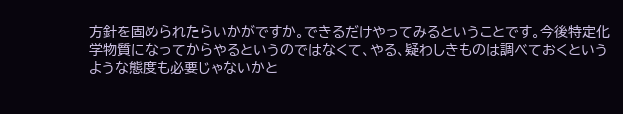方針を固められたらいかがですか。できるだけやってみるということです。今後特定化学物質になってからやるというのではなくて、やる、疑わしきものは調べておくというような態度も必要じゃないかと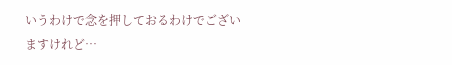いうわけで念を押しておるわけでございますけれど…